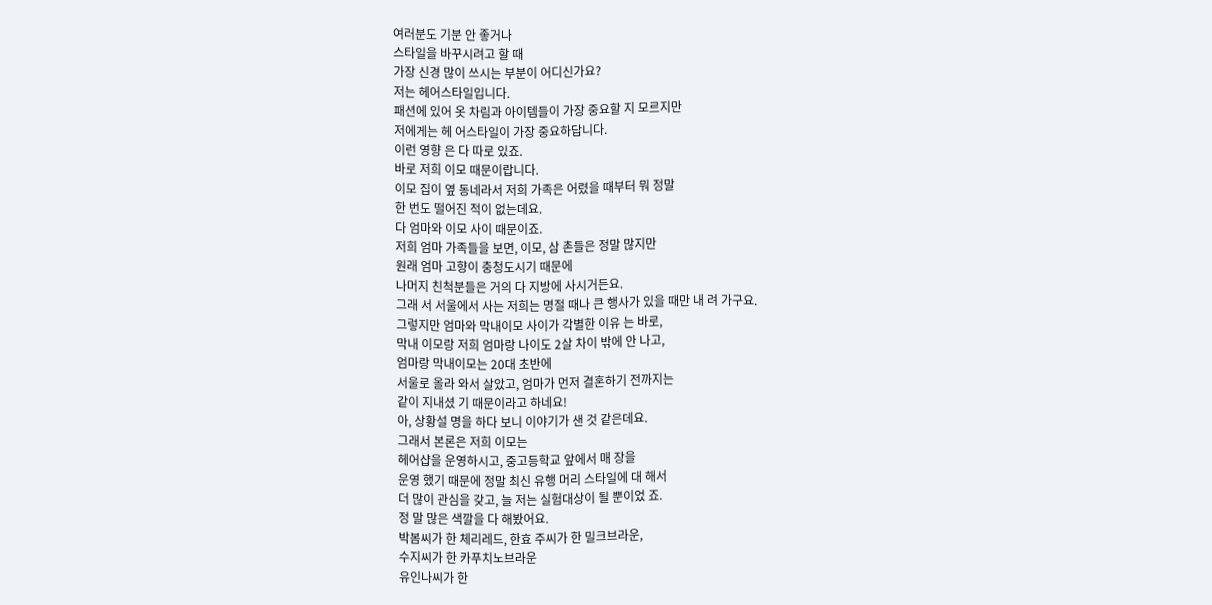여러분도 기분 안 좋거나
스타일을 바꾸시려고 할 때
가장 신경 많이 쓰시는 부분이 어디신가요?
저는 헤어스타일입니다.
패션에 있어 옷 차림과 아이템들이 가장 중요할 지 모르지만
저에게는 헤 어스타일이 가장 중요하답니다.
이런 영향 은 다 따로 있죠.
바로 저희 이모 때문이랍니다.
이모 집이 옆 동네라서 저희 가족은 어렸을 때부터 뭐 정말
한 번도 떨어진 적이 없는데요.
다 엄마와 이모 사이 때문이죠.
저희 엄마 가족들을 보면, 이모, 삼 촌들은 정말 많지만
원래 엄마 고향이 충청도시기 때문에
나머지 친척분들은 거의 다 지방에 사시거든요.
그래 서 서울에서 사는 저희는 명절 때나 큰 행사가 있을 때만 내 려 가구요.
그렇지만 엄마와 막내이모 사이가 각별한 이유 는 바로,
막내 이모랑 저희 엄마랑 나이도 2살 차이 밖에 안 나고,
엄마랑 막내이모는 20대 초반에
서울로 올라 와서 살았고, 엄마가 먼저 결혼하기 전까지는
같이 지내셨 기 때문이라고 하네요!
아, 상황설 명을 하다 보니 이야기가 샌 것 같은데요.
그래서 본론은 저희 이모는
헤어샵을 운영하시고, 중고등학교 앞에서 매 장을
운영 했기 때문에 정말 최신 유행 머리 스타일에 대 해서
더 많이 관심을 갖고, 늘 저는 실험대상이 될 뿐이었 죠.
정 말 많은 색깔을 다 해봤어요.
박봄씨가 한 체리레드, 한효 주씨가 한 밀크브라운,
수지씨가 한 카푸치노브라운
유인나씨가 한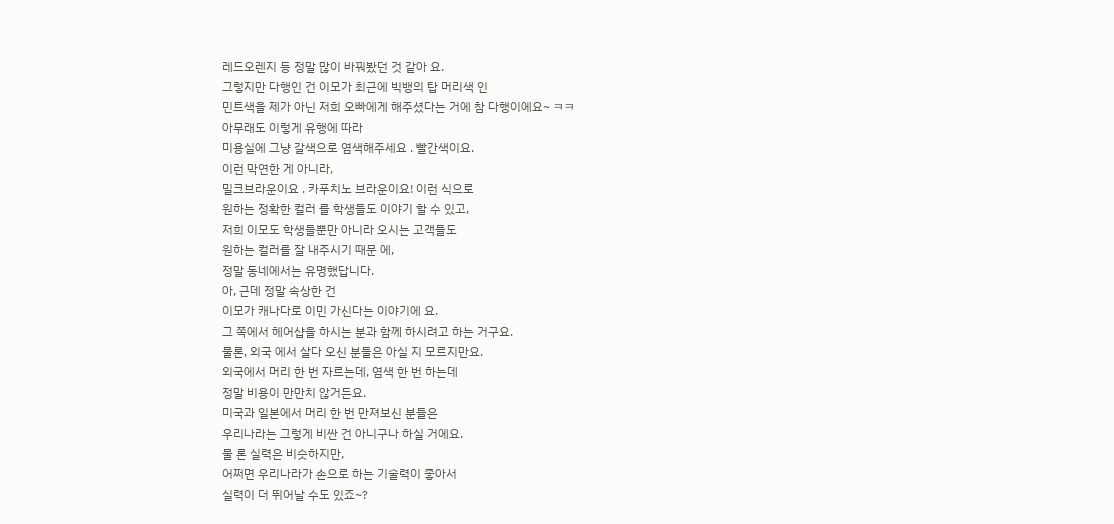레드오렌지 등 정말 많이 바꿔봤던 것 같아 요.
그렇지만 다행인 건 이모가 최근에 빅뱅의 탑 머리색 인
민트색을 제가 아닌 저희 오빠에게 해주셨다는 거에 참 다행이에요~ ㅋㅋ
아무래도 이렇게 유행에 따라
미용실에 그냥 갈색으로 염색해주세요 . 빨간색이요.
이런 막연한 게 아니라,
밀크브라운이요 . 카푸치노 브라운이요! 이런 식으로
원하는 정확한 컬러 를 학생들도 이야기 할 수 있고,
저희 이모도 학생들뿐만 아니라 오시는 고객들도
원하는 컬러를 잘 내주시기 때문 에,
정말 동네에서는 유명했답니다.
아, 근데 정말 속상한 건
이모가 캐나다로 이민 가신다는 이야기에 요.
그 쪽에서 헤어샵을 하시는 분과 함께 하시려고 하는 거구요.
물론, 외국 에서 살다 오신 분들은 아실 지 모르지만요.
외국에서 머리 한 번 자르는데, 염색 한 번 하는데
정말 비용이 만만치 않거든요.
미국과 일본에서 머리 한 번 만져보신 분들은
우리나라는 그렇게 비싼 건 아니구나 하실 거에요.
물 론 실력은 비슷하지만,
어쩌면 우리나라가 손으로 하는 기술력이 좋아서
실력이 더 뛰어날 수도 있죠~?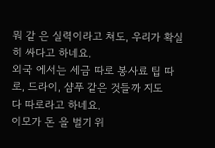뭐 같 은 실력이라고 쳐도, 우리가 확실히 싸다고 하네요.
외국 에서는 세금 따로 봉사료 팁 따로, 드라이, 샴푸 같은 것들까 지도
다 따로라고 하네요.
이모가 돈 을 벌기 위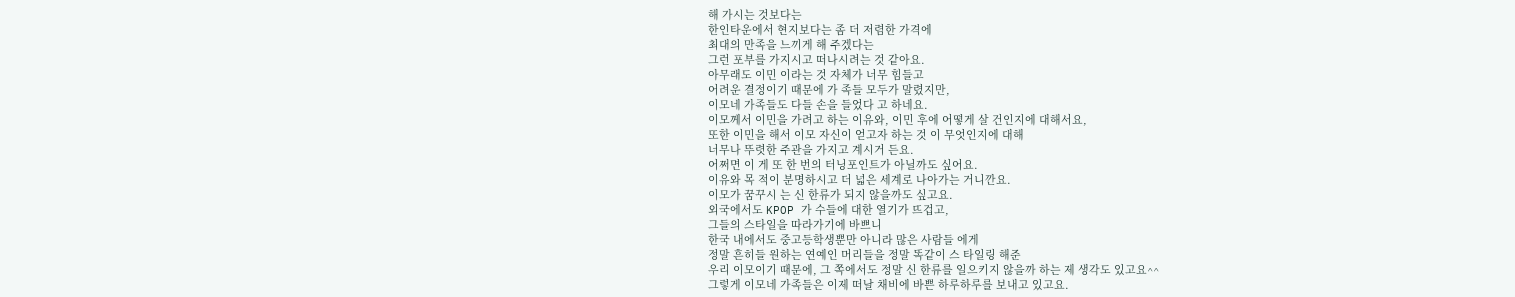해 가시는 것보다는
한인타운에서 현지보다는 좀 더 저렴한 가격에
최대의 만족을 느끼게 해 주겠다는
그런 포부를 가지시고 떠나시려는 것 같아요.
아무래도 이민 이라는 것 자체가 너무 힘들고
어려운 결정이기 때문에 가 족들 모두가 말렸지만,
이모네 가족들도 다들 손을 들었다 고 하네요.
이모께서 이민을 가려고 하는 이유와, 이민 후에 어떻게 살 건인지에 대해서요,
또한 이민을 해서 이모 자신이 얻고자 하는 것 이 무엇인지에 대해
너무나 뚜렷한 주관을 가지고 계시거 든요.
어쩌면 이 게 또 한 번의 터닝포인트가 아닐까도 싶어요.
이유와 목 적이 분명하시고 더 넓은 세계로 나아가는 거니깐요.
이모가 꿈꾸시 는 신 한류가 되지 않을까도 싶고요.
외국에서도 KPOP 가 수들에 대한 열기가 뜨겁고,
그들의 스타일을 따라가기에 바쁘니
한국 내에서도 중고등학생뿐만 아니라 많은 사람들 에게
정말 흔히들 원하는 연예인 머리들을 정말 똑같이 스 타일링 해준
우리 이모이기 때문에, 그 쪽에서도 정말 신 한류를 일으키지 않을까 하는 제 생각도 있고요^^
그렇게 이모네 가족들은 이제 떠날 채비에 바쁜 하루하루를 보내고 있고요.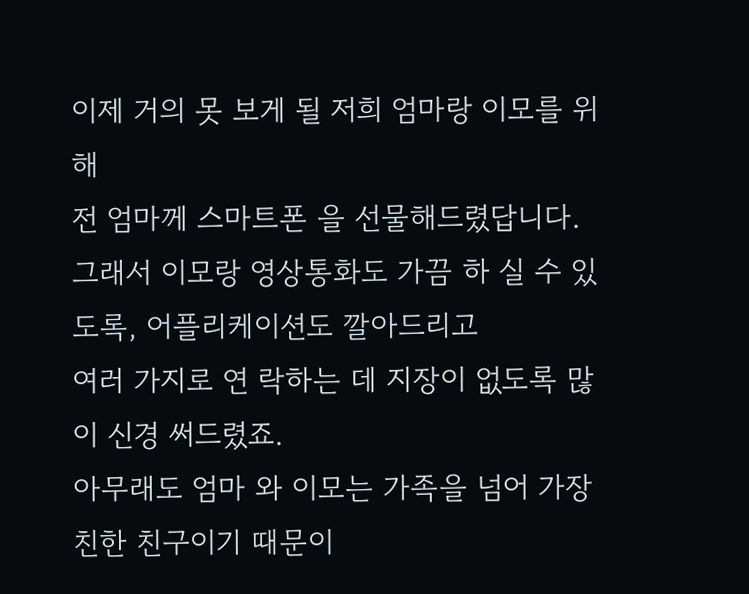이제 거의 못 보게 될 저희 엄마랑 이모를 위해
전 엄마께 스마트폰 을 선물해드렸답니다.
그래서 이모랑 영상통화도 가끔 하 실 수 있도록, 어플리케이션도 깔아드리고
여러 가지로 연 락하는 데 지장이 없도록 많이 신경 써드렸죠.
아무래도 엄마 와 이모는 가족을 넘어 가장 친한 친구이기 때문이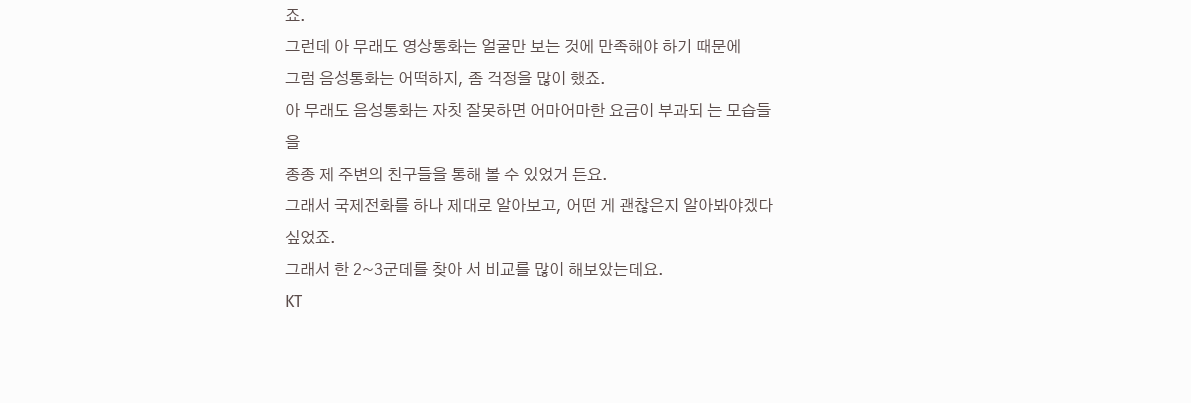죠.
그런데 아 무래도 영상통화는 얼굴만 보는 것에 만족해야 하기 때문에
그럼 음성통화는 어떡하지, 좀 걱정을 많이 했죠.
아 무래도 음성통화는 자칫 잘못하면 어마어마한 요금이 부과되 는 모습들을
종종 제 주변의 친구들을 통해 볼 수 있었거 든요.
그래서 국제전화를 하나 제대로 알아보고, 어떤 게 괜찮은지 알아봐야겠다 싶었죠.
그래서 한 2~3군데를 찾아 서 비교를 많이 해보았는데요.
KT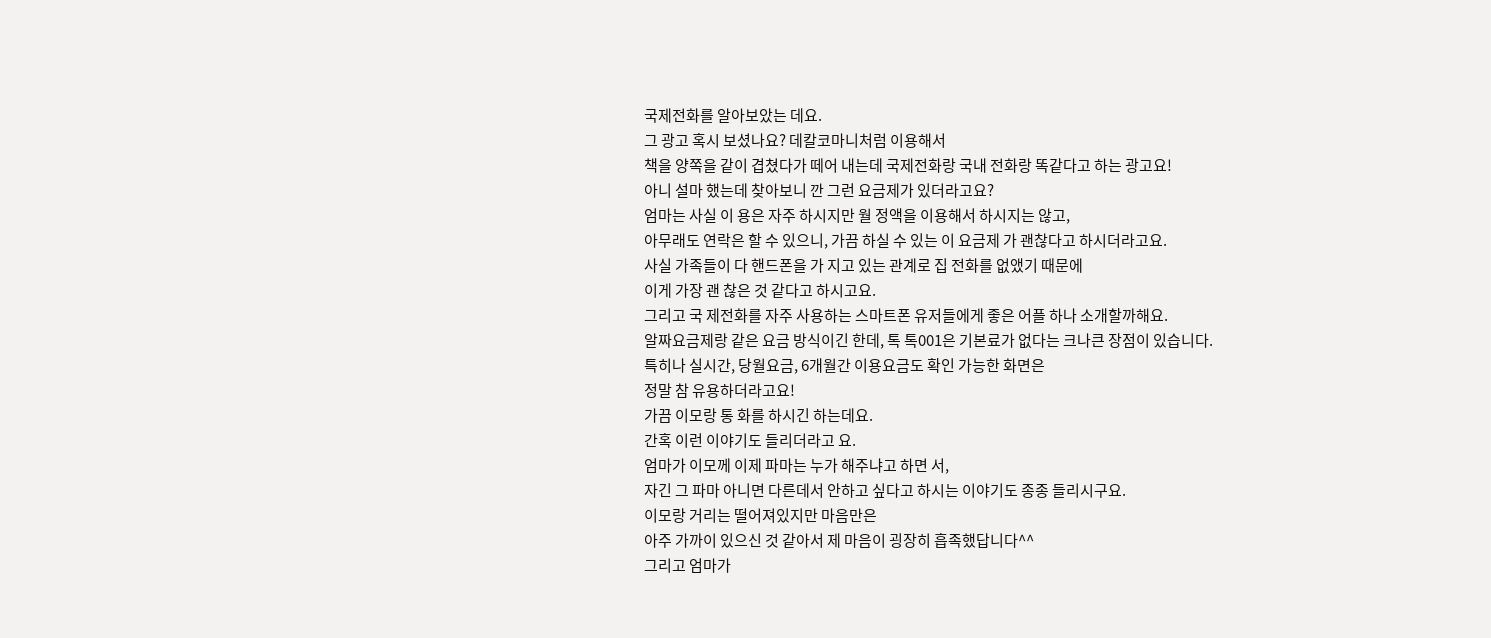국제전화를 알아보았는 데요.
그 광고 혹시 보셨나요? 데칼코마니처럼 이용해서
책을 양쪽을 같이 겹쳤다가 떼어 내는데 국제전화랑 국내 전화랑 똑같다고 하는 광고요!
아니 설마 했는데 찾아보니 깐 그런 요금제가 있더라고요?
엄마는 사실 이 용은 자주 하시지만 월 정액을 이용해서 하시지는 않고,
아무래도 연락은 할 수 있으니, 가끔 하실 수 있는 이 요금제 가 괜찮다고 하시더라고요.
사실 가족들이 다 핸드폰을 가 지고 있는 관계로 집 전화를 없앴기 때문에
이게 가장 괜 찮은 것 같다고 하시고요.
그리고 국 제전화를 자주 사용하는 스마트폰 유저들에게 좋은 어플 하나 소개할까해요.
알짜요금제랑 같은 요금 방식이긴 한데, 톡 톡001은 기본료가 없다는 크나큰 장점이 있습니다.
특히나 실시간, 당월요금, 6개월간 이용요금도 확인 가능한 화면은
정말 참 유용하더라고요!
가끔 이모랑 통 화를 하시긴 하는데요.
간혹 이런 이야기도 들리더라고 요.
엄마가 이모께 이제 파마는 누가 해주냐고 하면 서,
자긴 그 파마 아니면 다른데서 안하고 싶다고 하시는 이야기도 종종 들리시구요.
이모랑 거리는 떨어져있지만 마음만은
아주 가까이 있으신 것 같아서 제 마음이 굉장히 흡족했답니다^^
그리고 엄마가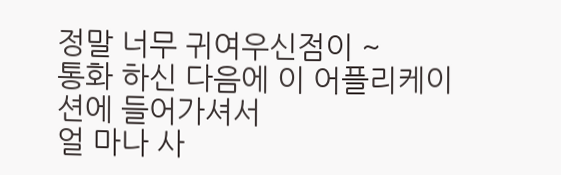정말 너무 귀여우신점이 ~
통화 하신 다음에 이 어플리케이션에 들어가셔서
얼 마나 사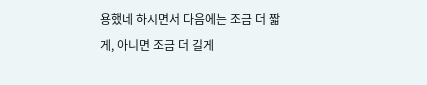용했네 하시면서 다음에는 조금 더 짧게, 아니면 조금 더 길게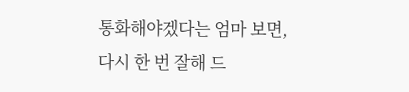통화해야겠다는 엄마 보면,
다시 한 번 잘해 드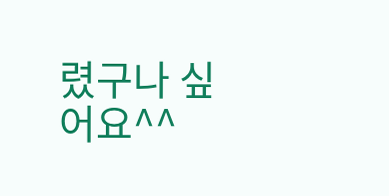렸구나 싶어요^^